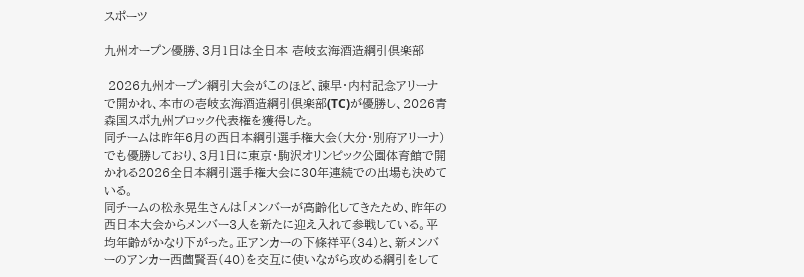スポーツ

九州オープン優勝、3月1日は全日本 壱岐玄海酒造綱引倶楽部

 2026九州オープン綱引大会がこのほど、諫早・内村記念アリーナで開かれ、本市の壱岐玄海酒造綱引倶楽部(TC)が優勝し、2026青森国スポ九州ブロック代表権を獲得した。
同チームは昨年6月の西日本綱引選手権大会(大分・別府アリーナ)でも優勝しており、3月1日に東京・駒沢オリンピック公園体育館で開かれる2026全日本綱引選手権大会に30年連続での出場も決めている。
同チームの松永晃生さんは「メンバーが高齢化してきたため、昨年の西日本大会からメンバー3人を新たに迎え入れて参戦している。平均年齢がかなり下がった。正アンカーの下條祥平(34)と、新メンバーのアンカー西薗賢吾(40)を交互に使いながら攻める綱引をして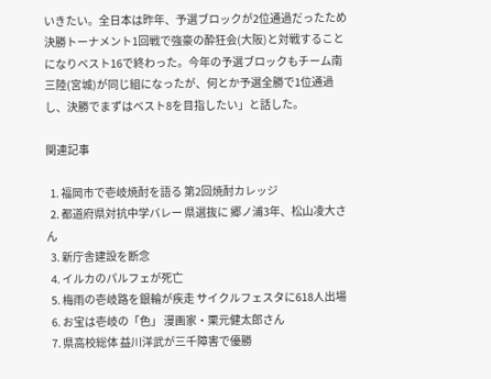いきたい。全日本は昨年、予選ブロックが2位通過だったため決勝トーナメント1回戦で強豪の酔狂会(大阪)と対戦することになりベスト16で終わった。今年の予選ブロックもチーム南三陸(宮城)が同じ組になったが、何とか予選全勝で1位通過し、決勝でまずはベスト8を目指したい」と話した。

関連記事

  1. 福岡市で壱岐焼酎を語る 第2回焼酎カレッジ
  2. 都道府県対抗中学バレー 県選抜に 郷ノ浦3年、松山凌大さん
  3. 新庁舎建設を断念
  4. イルカのパルフェが死亡
  5. 梅雨の壱岐路を銀輪が疾走 サイクルフェスタに618人出場
  6. お宝は壱岐の「色」 漫画家・栗元健太郎さん
  7. 県高校総体 益川洋武が三千障害で優勝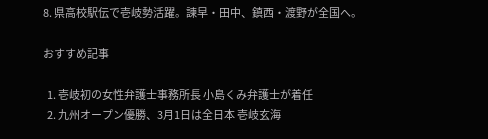8. 県高校駅伝で壱岐勢活躍。諫早・田中、鎮西・渡野が全国へ。

おすすめ記事

  1. 壱岐初の女性弁護士事務所長 小島くみ弁護士が着任
  2. 九州オープン優勝、3月1日は全日本 壱岐玄海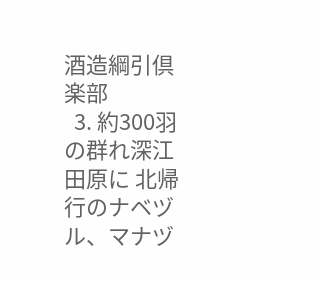酒造綱引倶楽部
  3. 約300羽の群れ深江田原に 北帰行のナベヅル、マナヅ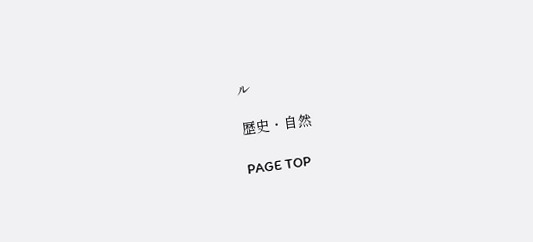ル

歴史・自然

PAGE TOP